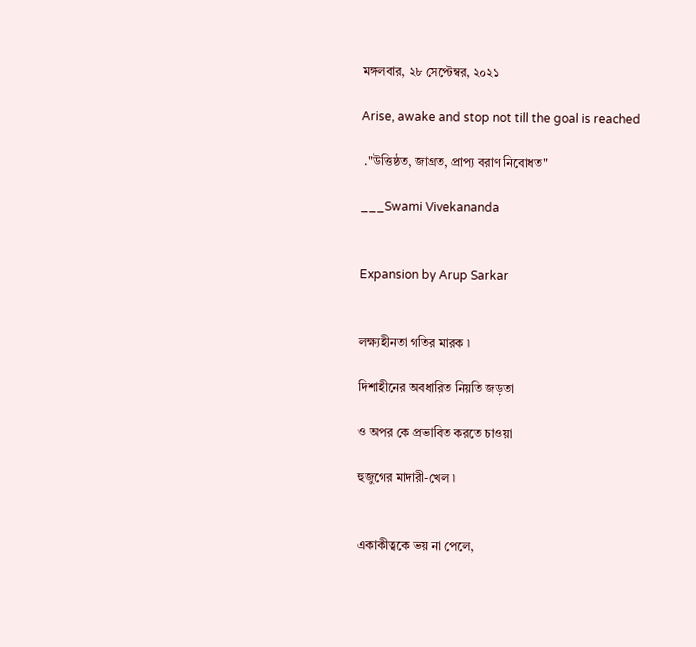মঙ্গলবার, ২৮ সেপ্টেম্বর, ২০২১

Arise, awake and stop not till the goal is reached

 ."উত্তিষ্ঠত, জাগ্রত, প্রাপ্য বরাণ নিবোধত"

___Swami Vivekananda


Expansion by Arup Sarkar


লক্ষ্যহীনতা গতির মারক ৷

দিশাহীনের অবধারিত নিয়তি জড়তা

ও অপর কে প্রভাবিত করতে চাওয়া

হুজুগের মাদারী-খেল ৷


একাকীত্বকে ভয় না পেলে,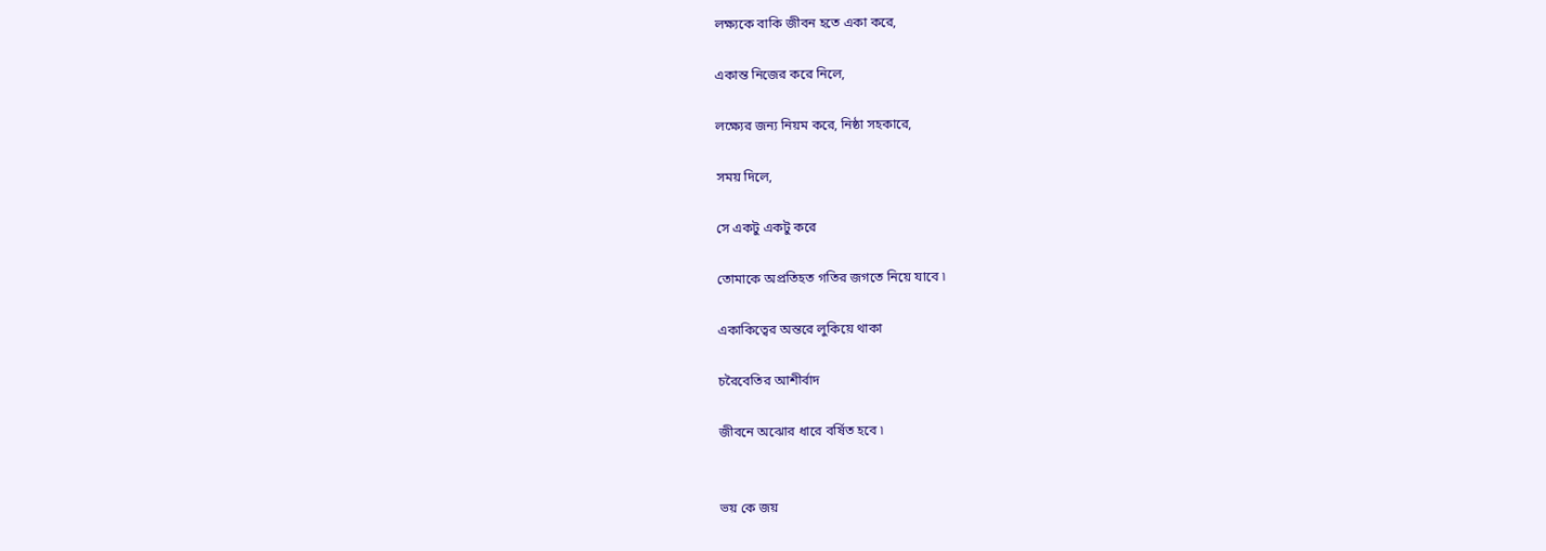লক্ষ্যকে বাকি জীবন হতে একা করে,

একান্ত নিজের করে নিলে,

লক্ষ্যের জন্য নিয়ম করে, নিষ্ঠা সহকারে,

সময় দিলে,

সে একটু একটু করে

তোমাকে অপ্রতিহত গতির জগতে নিয়ে যাবে ৷

একাকিত্বের অন্তরে লুকিয়ে থাকা

চরৈবেতির আশীর্বাদ

জীবনে অঝোর ধারে বর্ষিত হবে ৷


ভয় কে জয়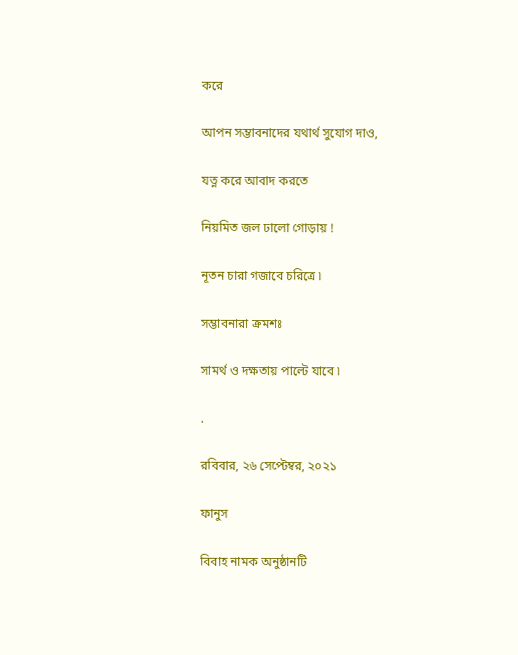করে

আপন সম্ভাবনাদের যথার্থ সুযোগ দাও,

যত্ন করে আবাদ করতে

নিয়মিত জল ঢালো গোড়ায় !

নূতন চারা গজাবে চরিত্রে ৷

সম্ভাবনারা ক্রমশঃ

সামর্থ ও দক্ষতায় পাল্টে যাবে ৷

.

রবিবার, ২৬ সেপ্টেম্বর, ২০২১

ফানুস

বিবাহ নামক অনুষ্ঠানটি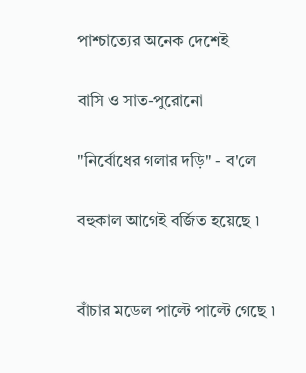পাশ্চাত্যের অনেক দেশেই

বাসি ও সাত-পুরোনো

"নির্বোধের গলার দড়ি" - ব'লে

বহুকাল আগেই বর্জিত হয়েছে ৷


বাঁচার মডেল পাল্টে পাল্টে গেছে ৷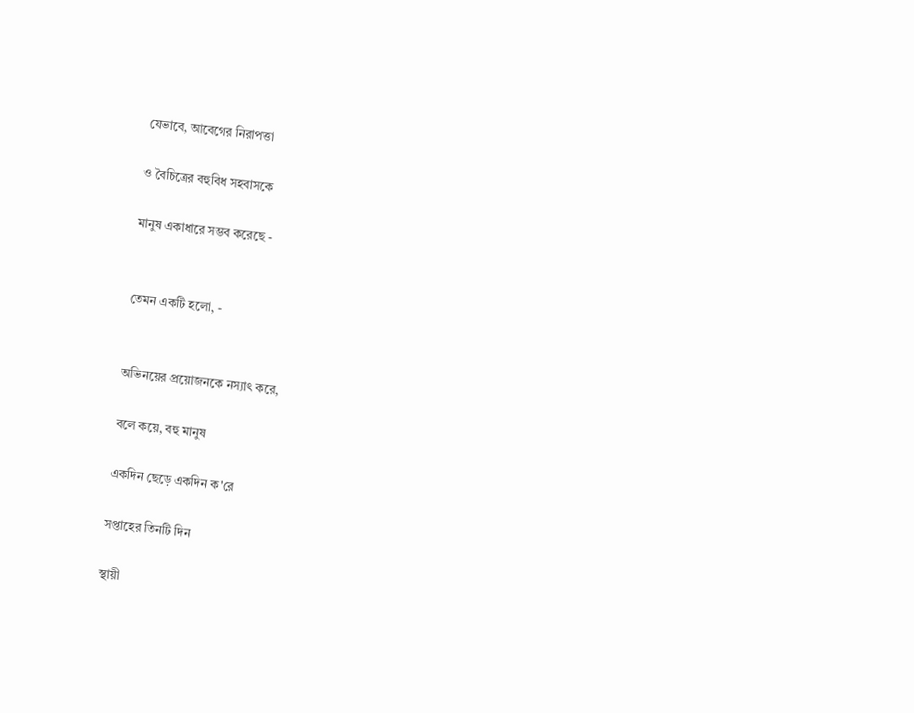যেভাবে, আবেগের নিরাপত্তা

ও বৈচিত্রের বহুবিধ সহবাসকে

মানুষ একাধারে সম্ভব করেছে -


তেমন একটি হলো, -


অভিনয়ের প্রয়োজনকে নস্যাৎ করে,

বলে কয়ে, বহু মানুষ

একদিন ছেড়ে একদিন ক'রে

সপ্তাহের তিনটি দিন

স্থায়ী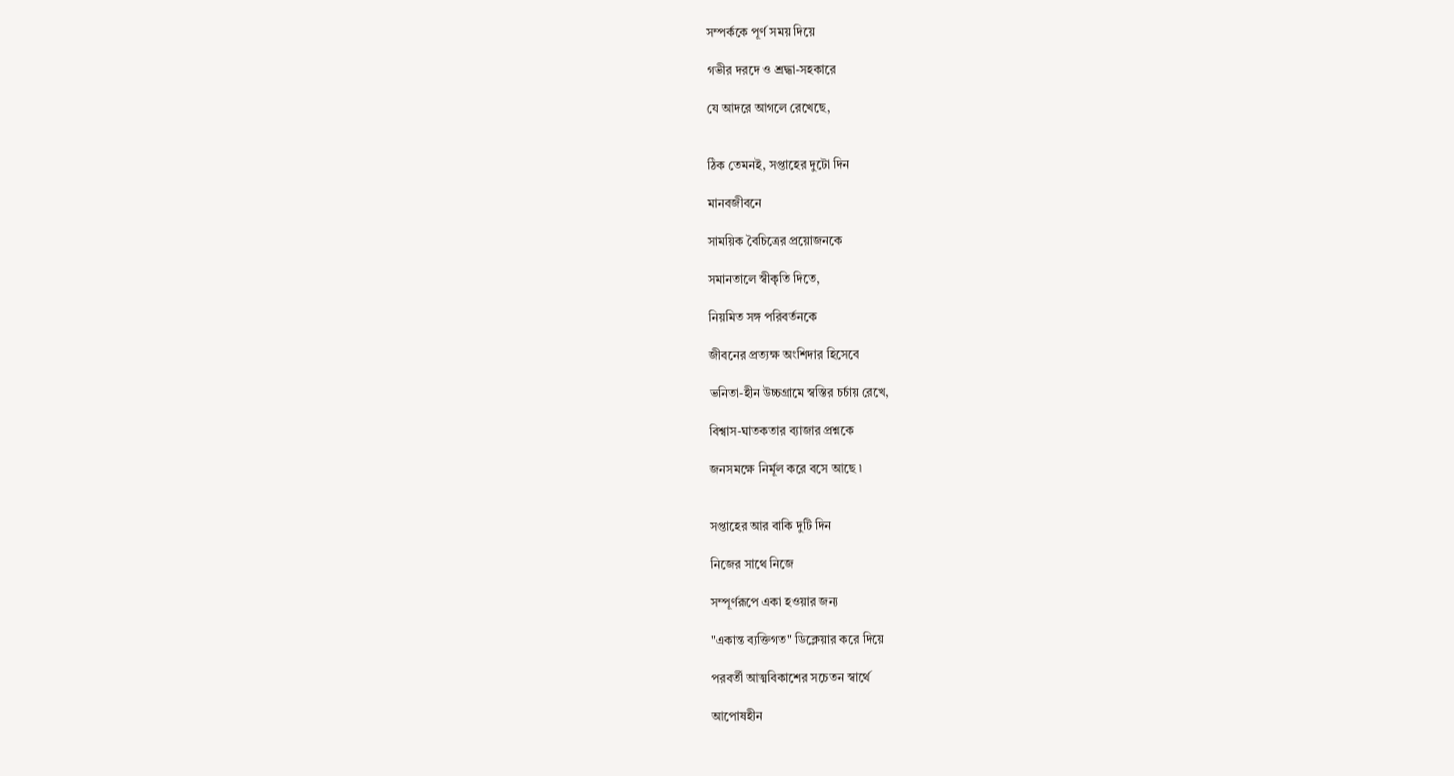সম্পর্ককে পূর্ণ সময় দিয়ে

গভীর দরদে ও শ্রদ্ধা-সহকারে

যে আদরে আগলে রেখেছে,


ঠিক তেমনই, সপ্তাহের দুটো দিন

মানবজীবনে

সাময়িক বৈচিত্রের প্রয়োজনকে

সমানতালে স্বীকৃতি দিতে,

নিয়মিত সঙ্গ পরিবর্তনকে

জীবনের প্রত্যক্ষ অংশিদার হিসেবে

ভনিতা-হীন উচ্চগ্রামে স্বস্তির চর্চায় রেখে,

বিশ্বাস-ঘাতকতার ব্যাজার প্রশ্নকে

জনসমক্ষে নির্মূল করে বসে আছে ৷


সপ্তাহের আর বাকি দুটি দিন

নিজের সাথে নিজে

সম্পূর্ণরূপে একা হওয়ার জন্য

"একান্ত ব্যক্তিগত" ডিক্লেয়ার করে দিয়ে

পরবর্তী আত্মবিকাশের সচেতন স্বার্থে

আপোষহীন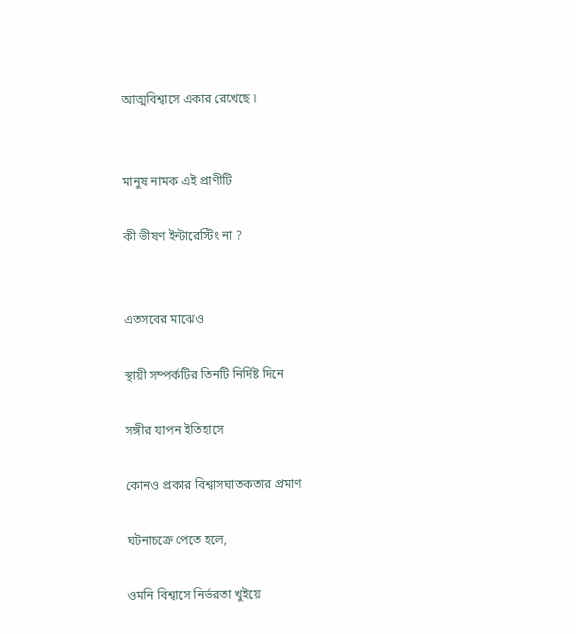আত্মবিশ্বাসে একার রেখেছে ৷


মানুষ নামক এই প্রাণীটি

কী ভীষণ ইন্টারেস্টিং না ?


এতসবের মাঝেও

স্থায়ী সম্পর্কটির তিনটি নির্দিষ্ট দিনে

সঙ্গীর যাপন ইতিহাসে

কোনও প্রকার বিশ্বাসঘাতকতার প্রমাণ

ঘটনাচক্রে পেতে হলে,

ওমনি বিশ্বাসে নির্ভরতা খুইয়ে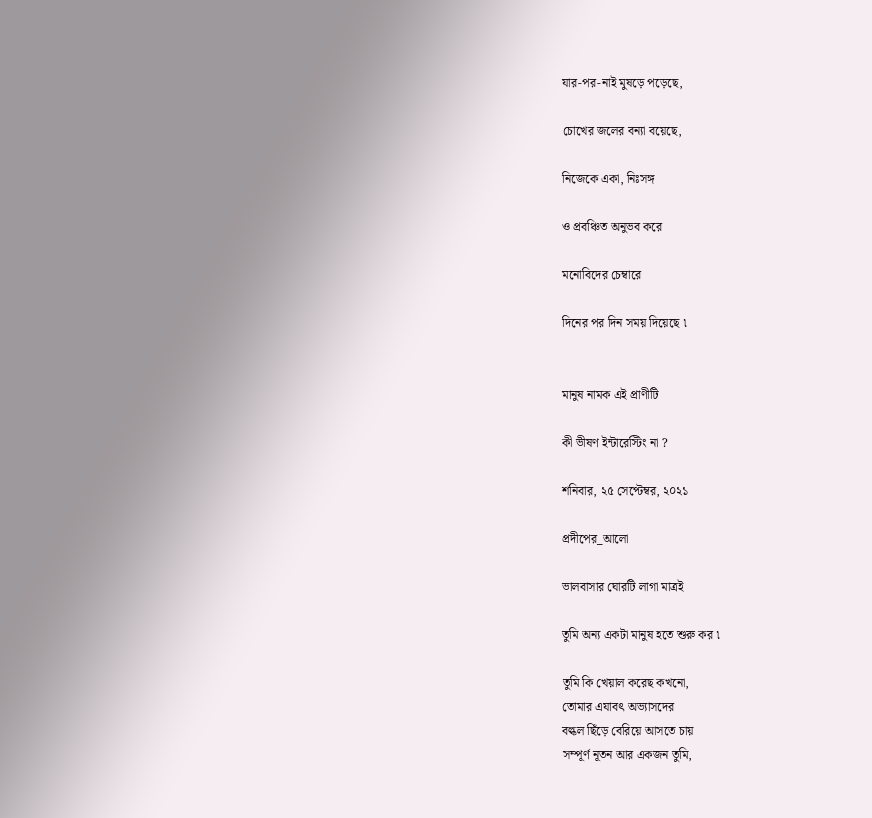যার-পর-নাই মুষড়ে পড়েছে,

চোখের জলের বন্যা বয়েছে,

নিজেকে একা, নিঃসঙ্গ

ও প্রবঞ্চিত অনুভব করে

মনোবিদের চেম্বারে

দিনের পর দিন সময় দিয়েছে ৷


মানুষ নামক এই প্রাণীটি

কী ভীষণ ইন্টারেস্টিং না ?

শনিবার, ২৫ সেপ্টেম্বর, ২০২১

প্রদীপের_আলো

ভালবাসার ঘোরটি লাগা মাত্রই

তুমি অন্য একটা মানুষ হতে শুরু কর ৷

তুমি কি খেয়াল করেছ কখনো,
তোমার এযাবৎ অভ্যাসদের
বল্কল ছিঁড়ে বেরিয়ে আসতে চায়
সম্পূর্ণ নূতন আর একজন তুমি,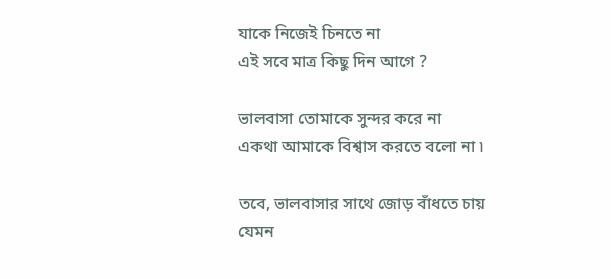যাকে নিজেই চিনতে না
এই সবে মাত্র কিছু দিন আগে ?

ভালবাসা তোমাকে সুন্দর করে না
একথা আমাকে বিশ্বাস করতে বলো না ৷

তবে, ভালবাসার সাথে জোড় বাঁধতে চায়
যেমন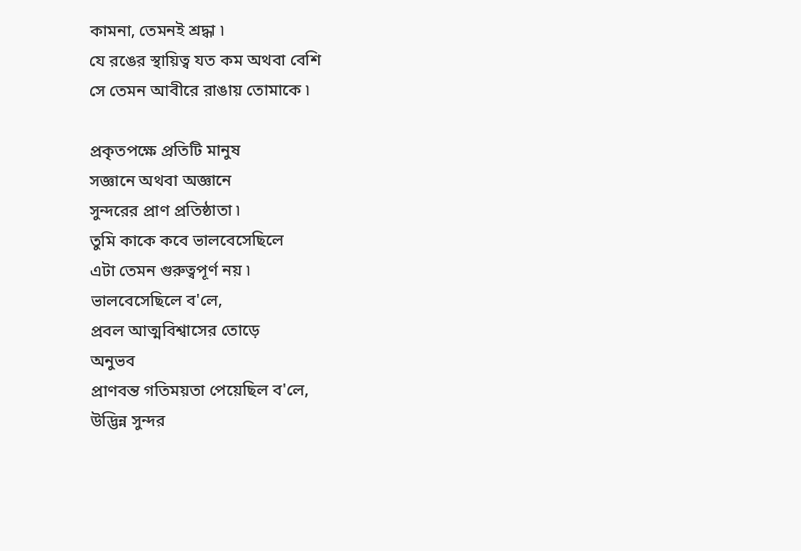কামনা, তেমনই শ্রদ্ধা ৷
যে রঙের স্থায়িত্ব যত কম অথবা বেশি
সে তেমন আবীরে রাঙায় তোমাকে ৷

প্রকৃতপক্ষে প্রতিটি মানুষ
সজ্ঞানে অথবা অজ্ঞানে
সুন্দরের প্রাণ প্রতিষ্ঠাতা ৷
তুমি কাকে কবে ভালবেসেছিলে
এটা তেমন গুরুত্বপূর্ণ নয় ৷
ভালবেসেছিলে ব'লে,
প্রবল আত্মবিশ্বাসের তোড়ে
অনুভব
প্রাণবন্ত গতিময়তা পেয়েছিল ব'লে,
উদ্ভিন্ন সুন্দর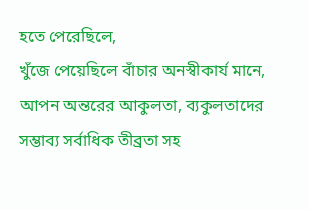হতে পেরেছিলে,
খুঁজে পেয়েছিলে বাঁচার অনস্বীকার্য মানে,
আপন অন্তরের আকুলতা, ব্যকুলতাদের
সম্ভাব্য সর্বাধিক তীব্রতা সহ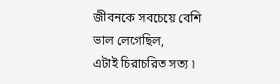জীবনকে সবচেয়ে বেশি ভাল লেগেছিল,
এটাই চিরাচরিত সত্য ৷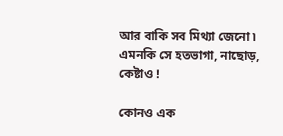আর বাকি সব মিথ্যা জেনো ৷
এমনকি সে হতভাগা, নাছোড়, কেষ্টাও !

কোনও এক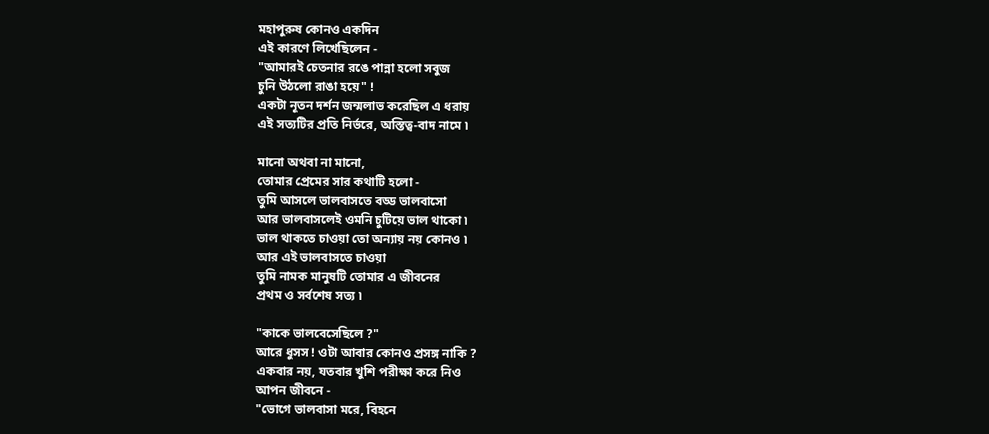মহাপুরুষ কোনও একদিন
এই কারণে লিখেছিলেন -
"আমারই চেতনার রঙে পান্না হলো সবুজ
চুনি উঠলো রাঙা হয়ে" !
একটা নূতন দর্শন জন্মলাভ করেছিল এ ধরায়
এই সত্যটির প্রতি নির্ভরে, অস্তিত্ব-বাদ নামে ৷

মানো অথবা না মানো,
তোমার প্রেমের সার কথাটি হলো -
তুমি আসলে ভালবাসতে বড্ড ভালবাসো
আর ভালবাসলেই ওমনি চুটিয়ে ভাল থাকো ৷
ভাল থাকতে চাওয়া তো অন্যায় নয় কোনও ৷
আর এই ভালবাসতে চাওয়া
তুমি নামক মানুষটি তোমার এ জীবনের
প্রথম ও সর্বশেষ সত্য ৷

"কাকে ভালবেসেছিলে ?"
আরে ধুসস ! ওটা আবার কোনও প্রসঙ্গ নাকি ?
একবার নয়, যতবার খুশি পরীক্ষা করে নিও
আপন জীবনে -
"ভোগে ভালবাসা মরে, বিহনে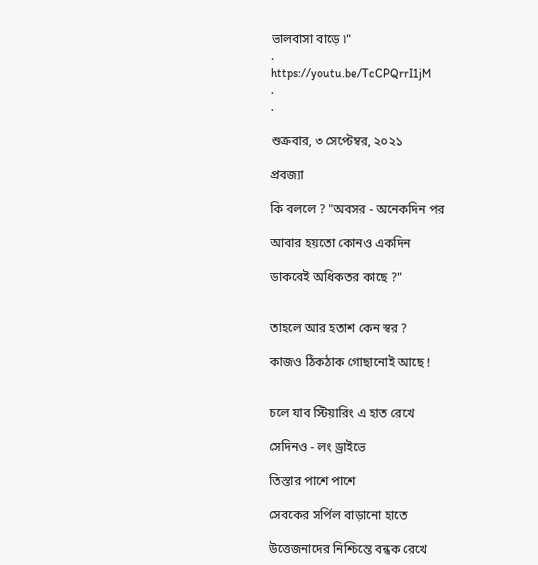ভালবাসা বাড়ে ৷"
.
https://youtu.be/TcCPQrrI1jM
.
.

শুক্রবার, ৩ সেপ্টেম্বর, ২০২১

প্রবজ্যা

কি বললে ? "অবসর - অনেকদিন পর

আবার হয়তো কোনও একদিন

ডাকবেই অধিকতর কাছে ?"


তাহলে আর হতাশ কেন স্বর ?

কাজও ঠিকঠাক গোছানোই আছে !


চলে যাব স্টিয়ারিং এ হাত রেখে

সেদিনও - লং ড্রাইভে

তিস্তার পাশে পাশে

সেবকের সর্পিল বাড়ানো হাতে

উত্তেজনাদের নিশ্চিন্তে বন্ধক রেখে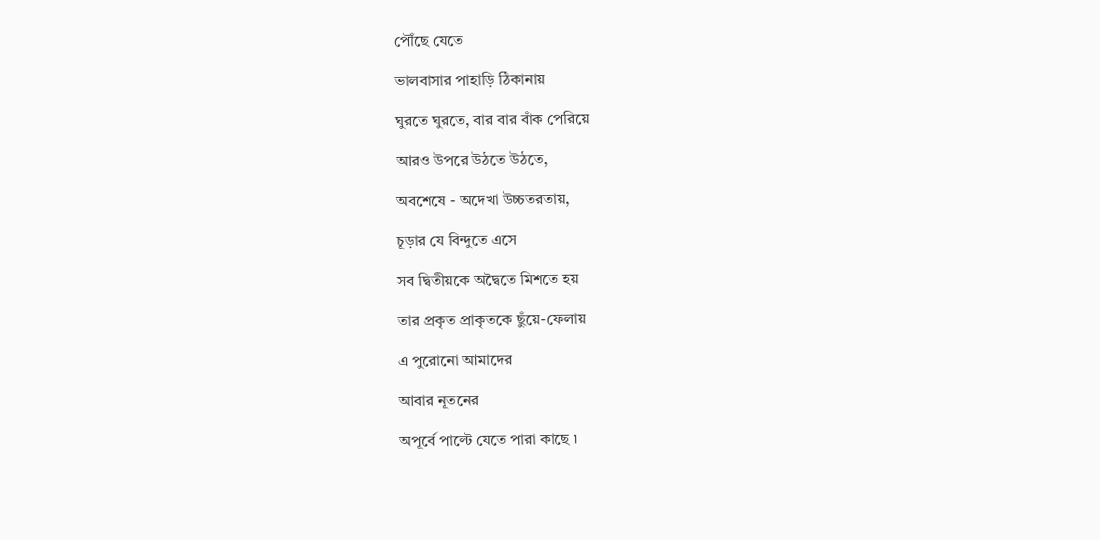পৌঁছে যেতে

ভালবাসার পাহাড়ি ঠিকানায়

ঘুরতে ঘুরতে, বার বার বাঁক পেরিয়ে

আরও উপরে উঠতে উঠতে,

অবশেষে - অদেখা উচ্চতরতায়,

চূড়ার যে বিন্দুতে এসে

সব দ্বিতীয়কে অদ্বৈতে মিশতে হয়

তার প্রকৃত প্রাকৃতকে ছুঁয়ে-ফেলায়

এ পুরোনো আমাদের

আবার নূতনের

অপূর্বে পাল্টে যেতে পারা কাছে ৷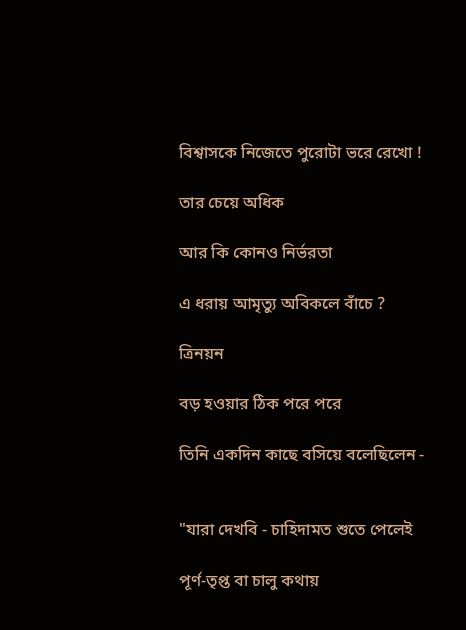বিশ্বাসকে নিজেতে পুরোটা ভরে রেখো !

তার চেয়ে অধিক

আর কি কোনও নির্ভরতা

এ ধরায় আমৃত্যু অবিকলে বাঁচে ?

ত্রিনয়ন

বড় হওয়ার ঠিক পরে পরে

তিনি একদিন কাছে বসিয়ে বলেছিলেন -


"যারা দেখবি - চাহিদামত শুতে পেলেই

পূর্ণ-তৃপ্ত বা চালু কথায়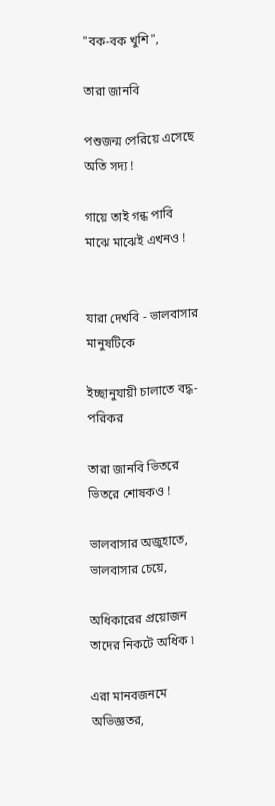"বক-বক খুশি",

তারা জানবি

পশুজন্ম পেরিয়ে এসেছে অতি সদ্য !

গায়ে তাই গন্ধ পাবি মাঝে মাঝেই এখনও !


যারা দেখবি - ভালবাসার মানুষটিকে

ইচ্ছানুযায়ী চালাতে বদ্ধ-পরিকর

তারা জানবি ভিতরে ভিতরে শোষকও !

ভালবাসার অজুহাতে, ভালবাসার চেয়ে,

অধিকারের প্রয়োজন তাদের নিকটে অধিক ৷

এরা মানবজনমে অভিজ্ঞতর,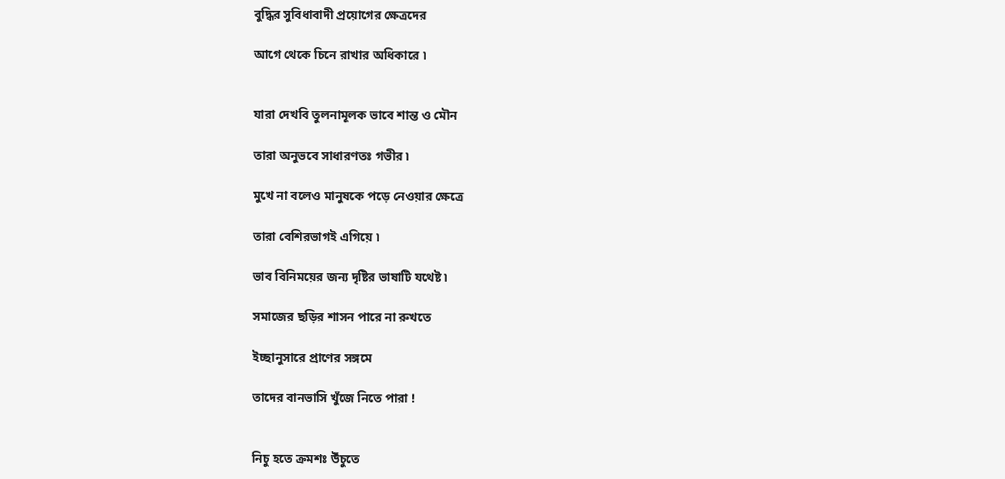বুদ্ধির সুবিধাবাদী প্রয়োগের ক্ষেত্রদের

আগে থেকে চিনে রাখার অধিকারে ৷


যারা দেখবি তুলনামূলক ভাবে শান্ত ও মৌন

তারা অনুভবে সাধারণতঃ গভীর ৷

মুখে না বলেও মানুষকে পড়ে নেওয়ার ক্ষেত্রে

তারা বেশিরভাগই এগিয়ে ৷

ভাব বিনিময়ের জন্য দৃষ্টির ভাষাটি যথেষ্ট ৷

সমাজের ছড়ির শাসন পারে না রুখতে

ইচ্ছানুসারে প্রাণের সঙ্গমে

তাদের বানভাসি খুঁজে নিতে পারা !


নিচু হতে ক্রমশঃ উঁচুতে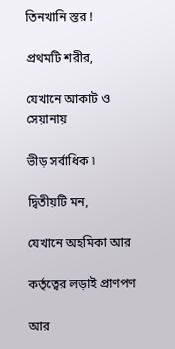তিনখানি স্তর !

প্রথমটি শরীর,

যেখানে আকাট ও সেয়ানায়

ভীড় সর্বাধিক ৷

দ্বিতীয়টি মন,

যেখানে অহমিকা আর

কর্তৃত্বের লড়াই প্রাণপণ

আর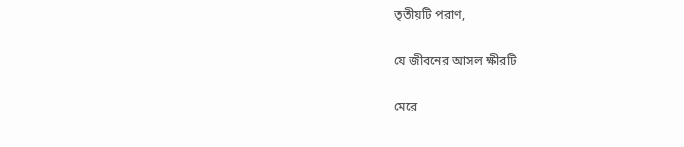তৃতীয়টি পরাণ,

যে জীবনের আসল ক্ষীরটি

মেরে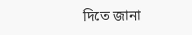দিতে জানা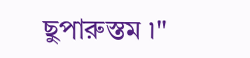ছুপারুস্তম ৷"